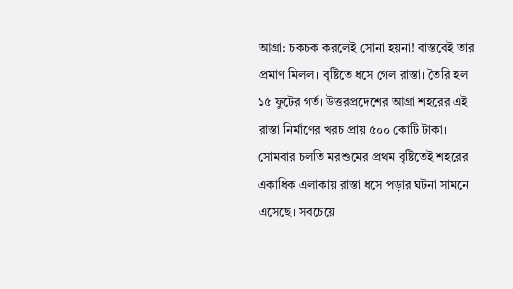আগ্রা: চকচক করলেই সোনা হয়না! বাস্তবেই তার প্রমাণ মিলল। বৃষ্টিতে ধসে গেল রাস্তা। তৈরি হল ১৫ ফুটের গর্ত। উত্তরপ্রদেশের আগ্রা শহরের এই রাস্তা নির্মাণের খরচ প্রায় ৫০০ কোটি টাকা। সোমবার চলতি মরশুমের প্রথম বৃষ্টিতেই শহরের একাধিক এলাকায় রাস্তা ধসে পড়ার ঘটনা সামনে এসেছে। সবচেয়ে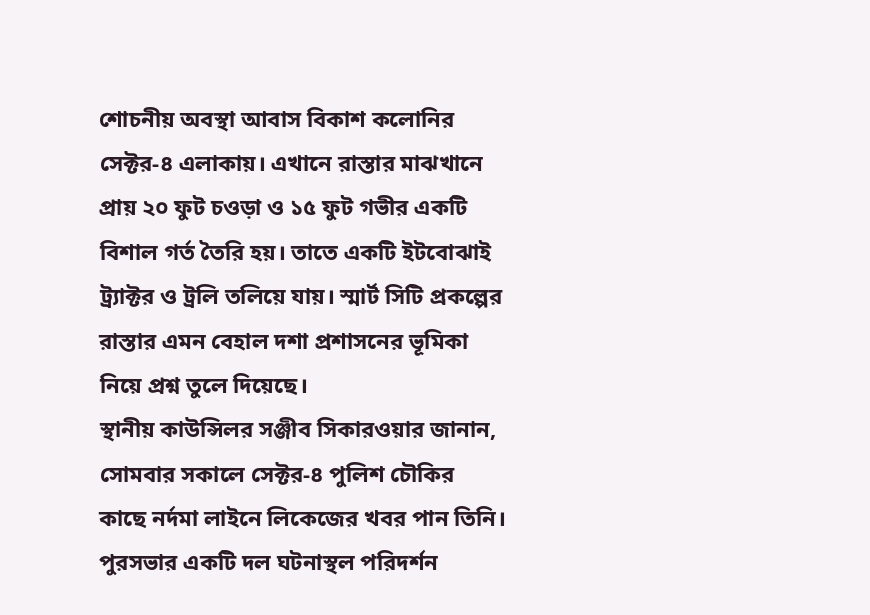শোচনীয় অবস্থা আবাস বিকাশ কলোনির সেক্টর-৪ এলাকায়। এখানে রাস্তার মাঝখানে প্রায় ২০ ফুট চওড়া ও ১৫ ফুট গভীর একটি বিশাল গর্ত তৈরি হয়। তাতে একটি ইটবোঝাই ট্র্যাক্টর ও ট্রলি তলিয়ে যায়। স্মার্ট সিটি প্রকল্পের রাস্তার এমন বেহাল দশা প্রশাসনের ভূমিকা নিয়ে প্রশ্ন তুলে দিয়েছে।
স্থানীয় কাউন্সিলর সঞ্জীব সিকারওয়ার জানান, সোমবার সকালে সেক্টর-৪ পুলিশ চৌকির কাছে নর্দমা লাইনে লিকেজের খবর পান তিনি। পুরসভার একটি দল ঘটনাস্থল পরিদর্শন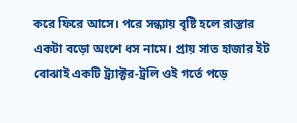করে ফিরে আসে। পরে সন্ধ্যায় বৃষ্টি হলে রাস্তার একটা বড়ো অংশে ধস নামে। প্রায় সাত হাজার ইট বোঝাই একটি ট্র্যাক্টর-ট্রলি ওই গর্তে পড়ে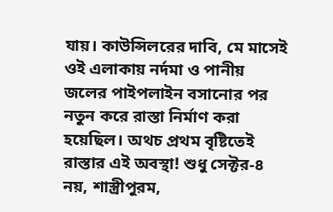যায়। কাউন্সিলরের দাবি, মে মাসেই ওই এলাকায় নর্দমা ও পানীয় জলের পাইপলাইন বসানোর পর নতুন করে রাস্তা নির্মাণ করা হয়েছিল। অথচ প্রথম বৃষ্টিতেই রাস্তার এই অবস্থা! শুধু সেক্টর-৪ নয়, শাস্ত্রীপুরম,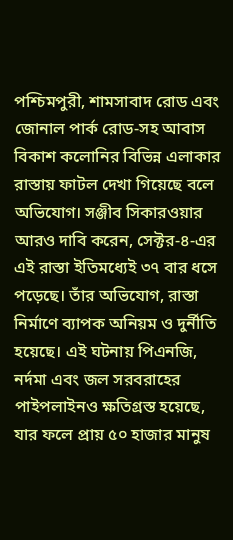পশ্চিমপুরী, শামসাবাদ রোড এবং জোনাল পার্ক রোড-সহ আবাস বিকাশ কলোনির বিভিন্ন এলাকার রাস্তায় ফাটল দেখা গিয়েছে বলে অভিযোগ। সঞ্জীব সিকারওয়ার আরও দাবি করেন, সেক্টর-৪-এর এই রাস্তা ইতিমধ্যেই ৩৭ বার ধসে পড়েছে। তাঁর অভিযোগ, রাস্তা নির্মাণে ব্যাপক অনিয়ম ও দুর্নীতি হয়েছে। এই ঘটনায় পিএনজি, নর্দমা এবং জল সরবরাহের পাইপলাইনও ক্ষতিগ্রস্ত হয়েছে, যার ফলে প্রায় ৫০ হাজার মানুষ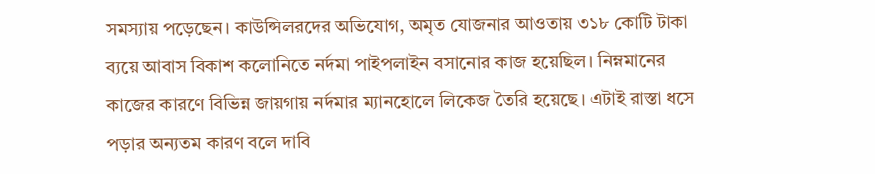সমস্যায় পড়েছেন। কাউন্সিলরদের অভিযোগ, অমৃত যোজনার আওতায় ৩১৮ কোটি টাকা ব্যয়ে আবাস বিকাশ কলোনিতে নর্দমা পাইপলাইন বসানোর কাজ হয়েছিল। নিম্নমানের কাজের কারণে বিভিন্ন জায়গায় নর্দমার ম্যানহোলে লিকেজ তৈরি হয়েছে। এটাই রাস্তা ধসে পড়ার অন্যতম কারণ বলে দাবি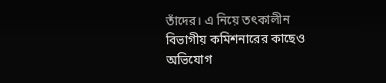তাঁদের। এ নিয়ে তৎকালীন বিভাগীয় কমিশনারের কাছেও অভিযোগ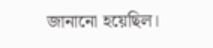জানানো হয়েছিল।